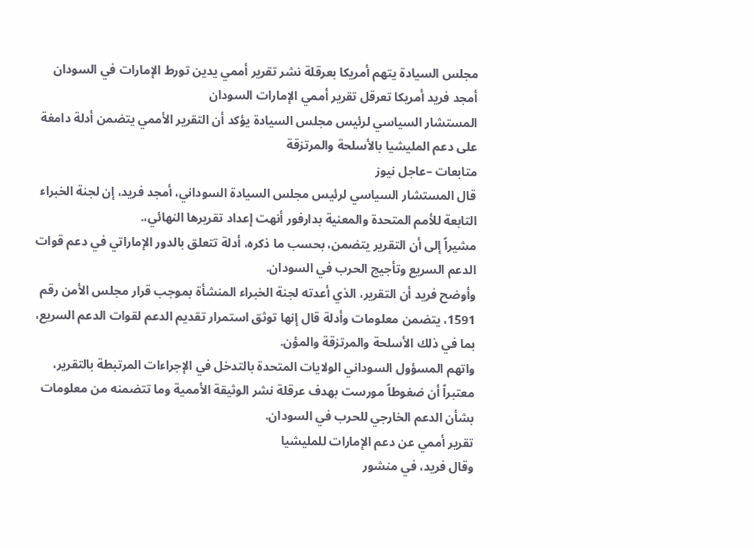مجلس السيادة يتهم أمريكا بعرقلة نشر تقرير أممي يدين تورط الإمارات في السودان
أمجد فريد أمريكا تعرقل تقرير أممي الإمارات السودان
المستشار السياسي لرئيس مجلس السيادة يؤكد أن التقرير الأممي يتضمن أدلة دامغة على دعم المليشيا بالأسلحة والمرتزقة
متابعات –عاجل نيوز
قال المستشار السياسي لرئيس مجلس السيادة السوداني، أمجد فريد، إن لجنة الخبراء التابعة للأمم المتحدة والمعنية بدارفور أنهت إعداد تقريرها النهائي،.
مشيراً إلى أن التقرير يتضمن، بحسب ما ذكره، أدلة تتعلق بالدور الإماراتي في دعم قوات الدعم السريع وتأجيج الحرب في السودان.
وأوضح فريد أن التقرير، الذي أعدته لجنة الخبراء المنشأة بموجب قرار مجلس الأمن رقم 1591، يتضمن معلومات وأدلة قال إنها توثق استمرار تقديم الدعم لقوات الدعم السريع، بما في ذلك الأسلحة والمرتزقة والمؤن.
واتهم المسؤول السوداني الولايات المتحدة بالتدخل في الإجراءات المرتبطة بالتقرير، معتبراً أن ضغوطاً مورست بهدف عرقلة نشر الوثيقة الأممية وما تتضمنه من معلومات بشأن الدعم الخارجي للحرب في السودان.
تقرير أممي عن دعم الإمارات للمليشيا
وقال فريد، في منشور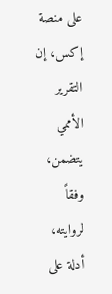على منصة إكس، إن التقرير الأممي يتضمن، وفقاً لروايته، أدلة على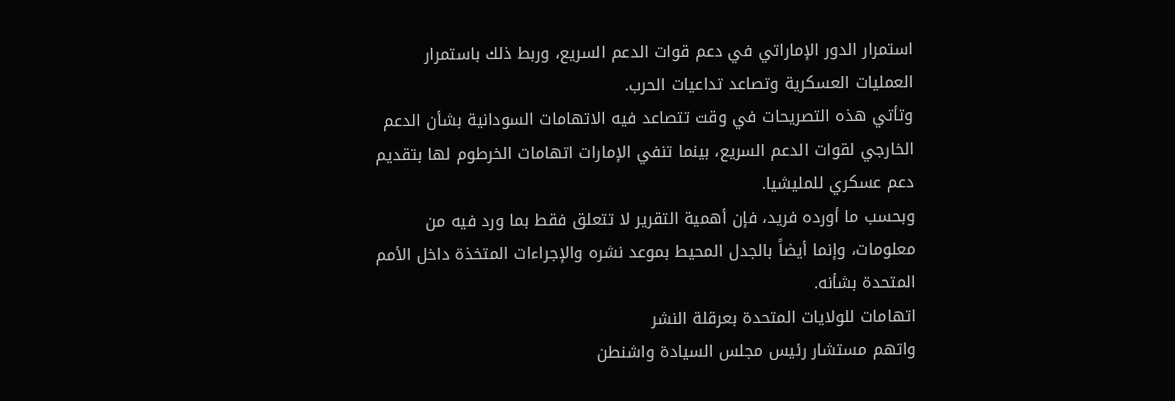استمرار الدور الإماراتي في دعم قوات الدعم السريع، وربط ذلك باستمرار العمليات العسكرية وتصاعد تداعيات الحرب.
وتأتي هذه التصريحات في وقت تتصاعد فيه الاتهامات السودانية بشأن الدعم الخارجي لقوات الدعم السريع، بينما تنفي الإمارات اتهامات الخرطوم لها بتقديم دعم عسكري للمليشيا.
وبحسب ما أورده فريد، فإن أهمية التقرير لا تتعلق فقط بما ورد فيه من معلومات، وإنما أيضاً بالجدل المحيط بموعد نشره والإجراءات المتخذة داخل الأمم المتحدة بشأنه.
اتهامات للولايات المتحدة بعرقلة النشر
واتهم مستشار رئيس مجلس السيادة واشنطن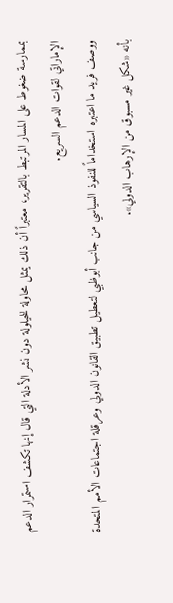بممارسة ضغوط على المسار المرتبط بالتقرير، معتبراً أن ذلك يمثل محاولة للحيلولة دون نشر الأدلة التي قال إنها تكشف استمرار الدعم الإماراتي لقوات الدعم السريع.
ووصف فريد ما اعتبره استخداماً للنفوذ السياسي من جانب أبوظبي لتعطيل تطبيق القانون الدولي وعرقلة اجتماعات الأمم المتحدة بأنه «شكل غير مسبوق من الإرهاب الدولي».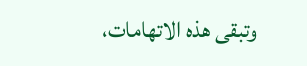وتبقى هذه الاتهامات،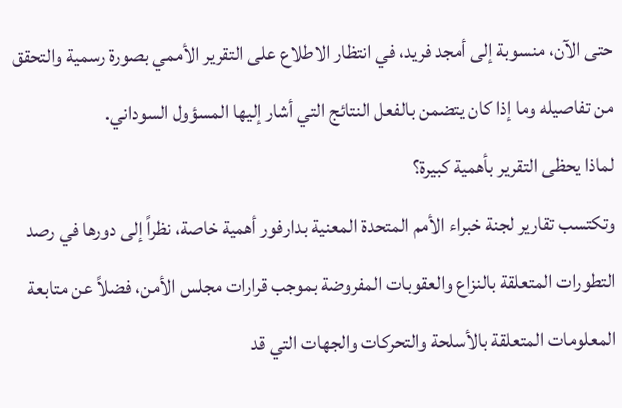حتى الآن، منسوبة إلى أمجد فريد، في انتظار الاطلاع على التقرير الأممي بصورة رسمية والتحقق من تفاصيله وما إذا كان يتضمن بالفعل النتائج التي أشار إليها المسؤول السوداني.
لماذا يحظى التقرير بأهمية كبيرة؟
وتكتسب تقارير لجنة خبراء الأمم المتحدة المعنية بدارفور أهمية خاصة، نظراً إلى دورها في رصد التطورات المتعلقة بالنزاع والعقوبات المفروضة بموجب قرارات مجلس الأمن، فضلاً عن متابعة المعلومات المتعلقة بالأسلحة والتحركات والجهات التي قد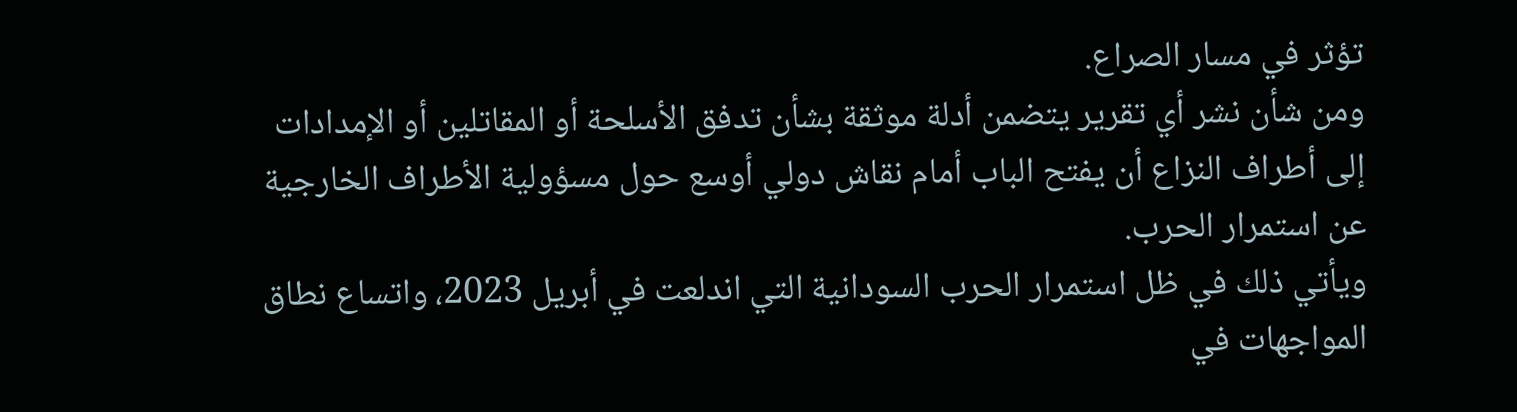تؤثر في مسار الصراع.
ومن شأن نشر أي تقرير يتضمن أدلة موثقة بشأن تدفق الأسلحة أو المقاتلين أو الإمدادات إلى أطراف النزاع أن يفتح الباب أمام نقاش دولي أوسع حول مسؤولية الأطراف الخارجية عن استمرار الحرب.
ويأتي ذلك في ظل استمرار الحرب السودانية التي اندلعت في أبريل 2023، واتساع نطاق المواجهات في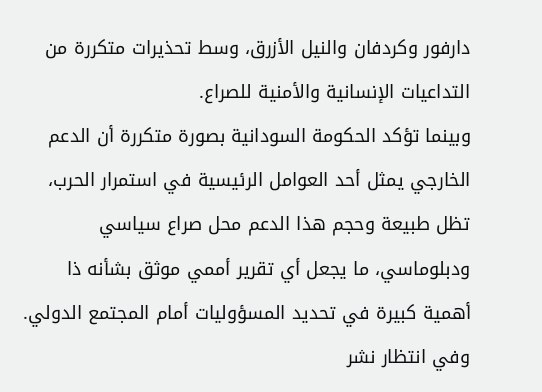دارفور وكردفان والنيل الأزرق، وسط تحذيرات متكررة من التداعيات الإنسانية والأمنية للصراع.
وبينما تؤكد الحكومة السودانية بصورة متكررة أن الدعم الخارجي يمثل أحد العوامل الرئيسية في استمرار الحرب، تظل طبيعة وحجم هذا الدعم محل صراع سياسي ودبلوماسي، ما يجعل أي تقرير أممي موثق بشأنه ذا أهمية كبيرة في تحديد المسؤوليات أمام المجتمع الدولي.
وفي انتظار نشر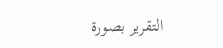التقرير بصورة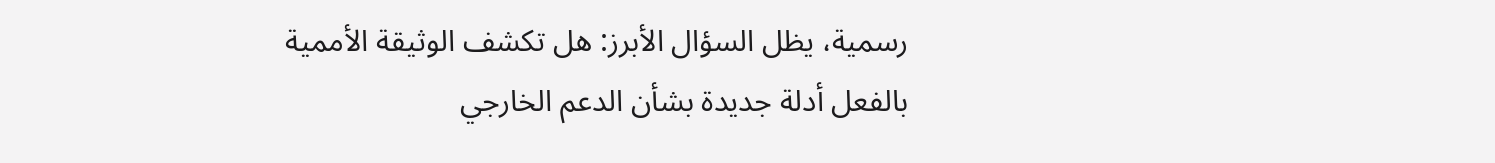رسمية، يظل السؤال الأبرز: هل تكشف الوثيقة الأممية بالفعل أدلة جديدة بشأن الدعم الخارجي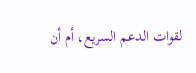لقوات الدعم السريع، أم أن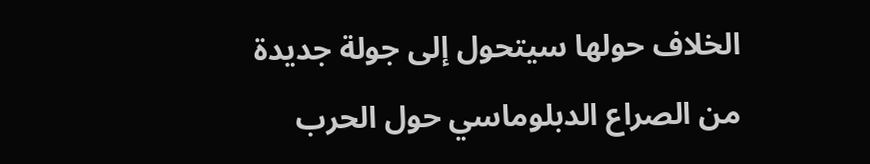الخلاف حولها سيتحول إلى جولة جديدة من الصراع الدبلوماسي حول الحرب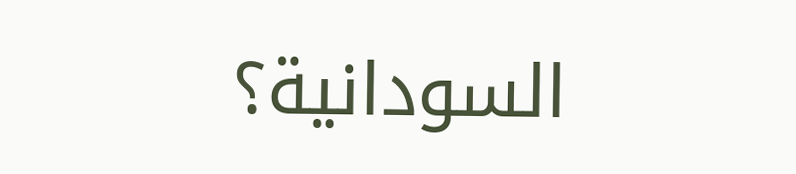السودانية؟